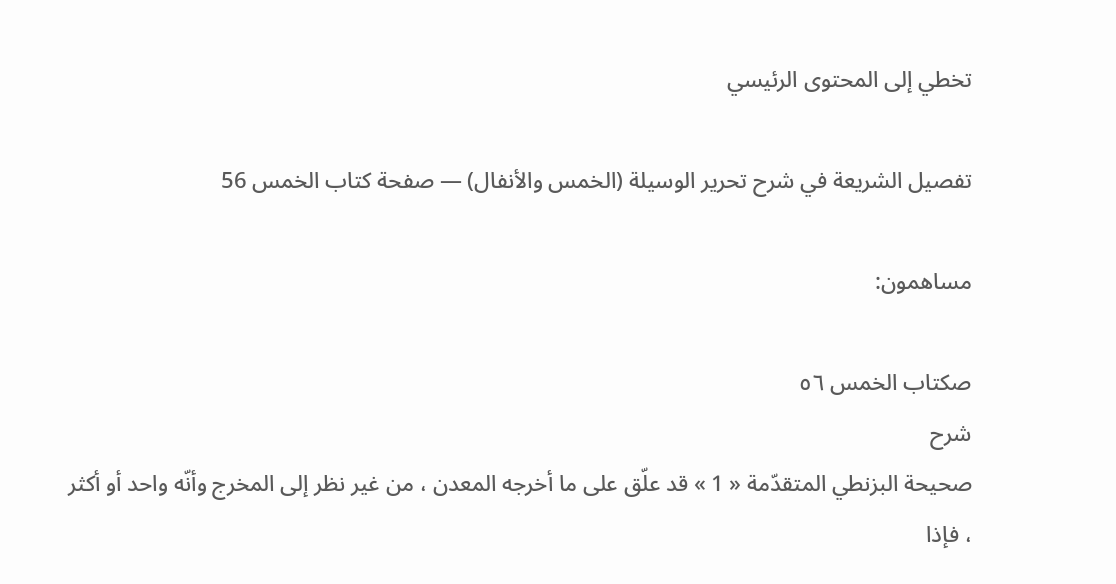تخطي إلى المحتوى الرئيسي

تفصيل الشريعة في شرح تحرير الوسيلة (الخمس والأنفال) — صفحة كتاب الخمس 56

مساهمون:

صكتاب الخمس ٥٦
شرح
صحيحة البزنطي المتقدّمة « 1 » قد علّق على ما أخرجه المعدن ، من غير نظر إلى المخرج وأنّه واحد أو أكثر ، فإذا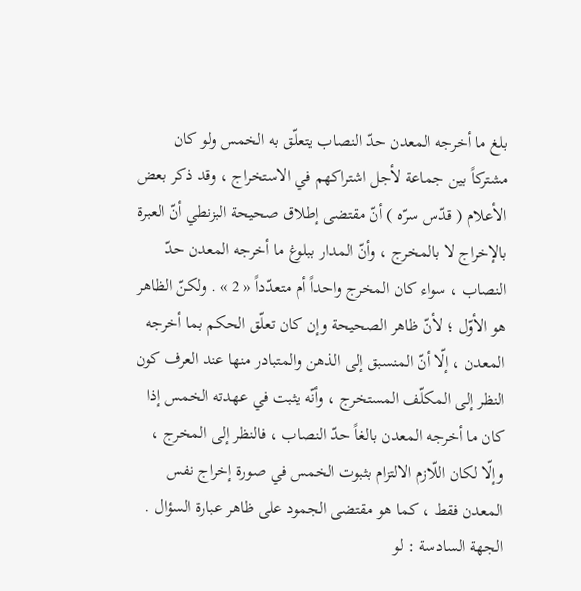بلغ ما أخرجه المعدن حدّ النصاب يتعلّق به الخمس ولو كان مشتركاً بين جماعة لأجل اشتراكهم في الاستخراج ، وقد ذكر بعض الأعلام ( قدّس سرّه ) أنّ مقتضى إطلاق صحيحة البزنطي أنّ العبرة بالإخراج لا بالمخرج ، وأنّ المدار ببلوغ ما أخرجه المعدن حدّ النصاب ، سواء كان المخرج واحداً أم متعدّداً « 2 » . ولكنّ الظاهر هو الأوّل ؛ لأنّ ظاهر الصحيحة وإن كان تعلّق الحكم بما أخرجه المعدن ، إلّا أنّ المنسبق إلى الذهن والمتبادر منها عند العرف كون النظر إلى المكلّف المستخرج ، وأنّه يثبت في عهدته الخمس إذا كان ما أخرجه المعدن بالغاً حدّ النصاب ، فالنظر إلى المخرج ، وإلّا لكان اللّازم الالتزام بثبوت الخمس في صورة إخراج نفس المعدن فقط ، كما هو مقتضى الجمود على ظاهر عبارة السؤال . الجهة السادسة : لو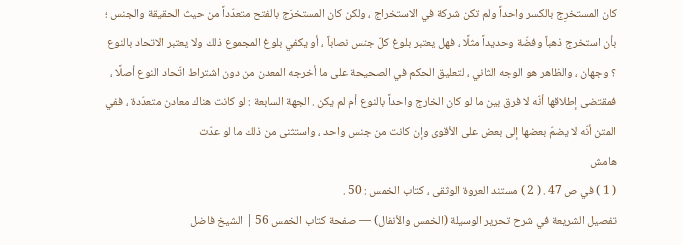كان المستخرِج بالكسر واحداً ولم تكن شركة في الاستخراج ، ولكن كان المستخرَج بالفتح متعدّداً من حيث الحقيقة والجنس ؛ بأن استخرج ذهباً وفضّة وحديداً مثلًا ، فهل يعتبر بلوغ كلّ جنس نصاباً ، أو يكفي بلوغ المجموع ذلك ولا يعتبر الاتحاد بالنوع ؟ وجهان ، والظاهر هو الوجه الثاني ، لتعليق الحكم في الصحيحة على ما أخرجه المعدن من دون اشتراط اتّحاد النوع أصلًا ، فمقتضى إطلاقها أنّه لا فرق بين ما لو كان الخارج واحداً بالنوع أم لم يكن . الجهة السابعة : لو كانت هناك معادن متعدّدة ، ففي المتن أنّه لا يضمّ بعضها إلى بعض على الأقوى وإن كانت من جنس واحد ، واستثنى من ذلك ما لو عدّت
هامش
( 1 ) في ص 47 . ( 2 ) مستند العروة الوثقى ، كتاب الخمس : 50 .
تفصيل الشريعة في شرح تحرير الوسيلة (الخمس والأنفال) — صفحة كتاب الخمس 56 | الشيخ فاضل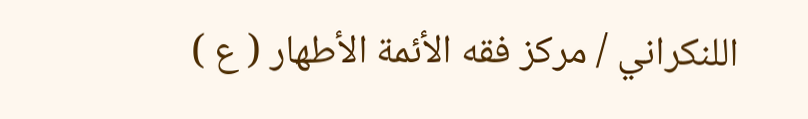اللنكراني / مركز فقه الأئمة الأطهار ( ع )